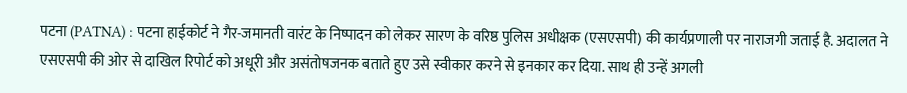पटना (PATNA) : पटना हाईकोर्ट ने गैर-जमानती वारंट के निष्पादन को लेकर सारण के वरिष्ठ पुलिस अधीक्षक (एसएसपी) की कार्यप्रणाली पर नाराजगी जताई है. अदालत ने एसएसपी की ओर से दाखिल रिपोर्ट को अधूरी और असंतोषजनक बताते हुए उसे स्वीकार करने से इनकार कर दिया. साथ ही उन्हें अगली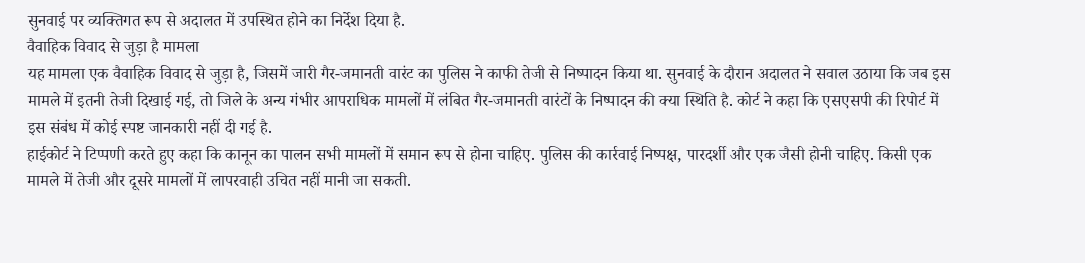सुनवाई पर व्यक्तिगत रूप से अदालत में उपस्थित होने का निर्देश दिया है.
वैवाहिक विवाद से जुड़ा है मामला
यह मामला एक वैवाहिक विवाद से जुड़ा है, जिसमें जारी गैर-जमानती वारंट का पुलिस ने काफी तेजी से निष्पादन किया था. सुनवाई के दौरान अदालत ने सवाल उठाया कि जब इस मामले में इतनी तेजी दिखाई गई, तो जिले के अन्य गंभीर आपराधिक मामलों में लंबित गैर-जमानती वारंटों के निष्पादन की क्या स्थिति है. कोर्ट ने कहा कि एसएसपी की रिपोर्ट में इस संबंध में कोई स्पष्ट जानकारी नहीं दी गई है.
हाईकोर्ट ने टिप्पणी करते हुए कहा कि कानून का पालन सभी मामलों में समान रूप से होना चाहिए. पुलिस की कार्रवाई निष्पक्ष, पारदर्शी और एक जैसी होनी चाहिए. किसी एक मामले में तेजी और दूसरे मामलों में लापरवाही उचित नहीं मानी जा सकती.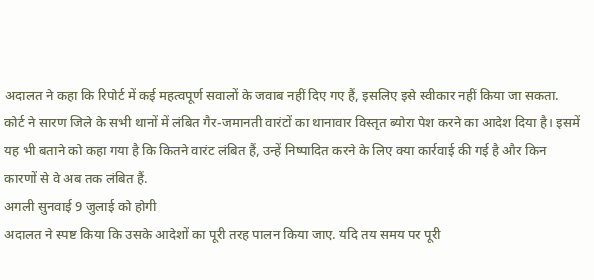अदालत ने कहा कि रिपोर्ट में कई महत्वपूर्ण सवालों के जवाब नहीं दिए गए हैं, इसलिए इसे स्वीकार नहीं किया जा सकता.
कोर्ट ने सारण जिले के सभी थानों में लंबित गैर-जमानती वारंटों का थानावार विस्तृत ब्योरा पेश करने का आदेश दिया है। इसमें यह भी बताने को कहा गया है कि कितने वारंट लंबित हैं, उन्हें निष्पादित करने के लिए क्या कार्रवाई की गई है और किन कारणों से वे अब तक लंबित हैं.
अगली सुनवाई 9 जुलाई को होगी
अदालत ने स्पष्ट किया कि उसके आदेशों का पूरी तरह पालन किया जाए. यदि तय समय पर पूरी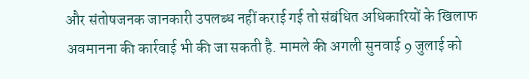और संतोषजनक जानकारी उपलब्ध नहीं कराई गई तो संबंधित अधिकारियों के खिलाफ अवमानना की कार्रवाई भी की जा सकती है. मामले की अगली सुनवाई 9 जुलाई को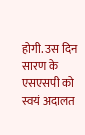होगी. उस दिन सारण के एसएसपी को स्वयं अदालत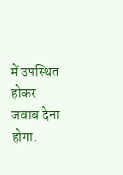में उपस्थित होकर जवाब देना होगा.